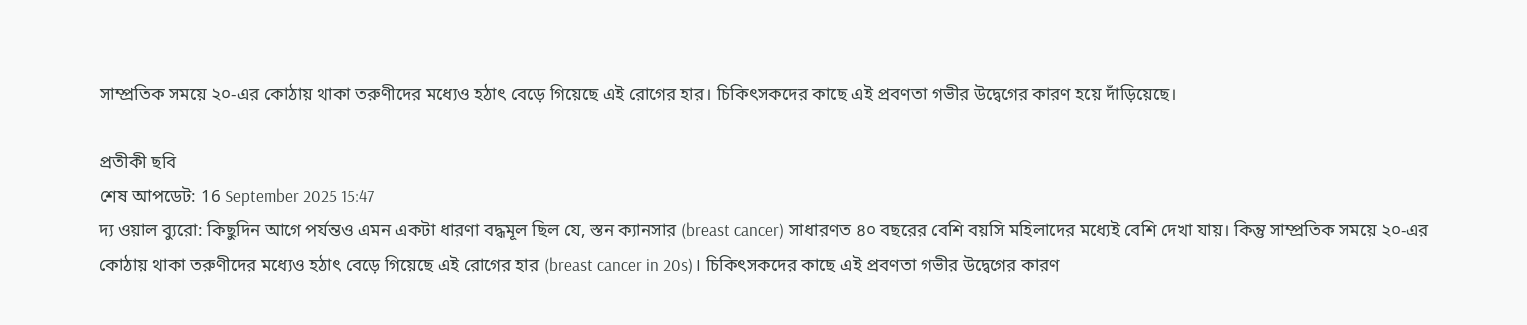সাম্প্রতিক সময়ে ২০-এর কোঠায় থাকা তরুণীদের মধ্যেও হঠাৎ বেড়ে গিয়েছে এই রোগের হার। চিকিৎসকদের কাছে এই প্রবণতা গভীর উদ্বেগের কারণ হয়ে দাঁড়িয়েছে।

প্রতীকী ছবি
শেষ আপডেট: 16 September 2025 15:47
দ্য ওয়াল ব্যুরো: কিছুদিন আগে পর্যন্তও এমন একটা ধারণা বদ্ধমূল ছিল যে, স্তন ক্যানসার (breast cancer) সাধারণত ৪০ বছরের বেশি বয়সি মহিলাদের মধ্যেই বেশি দেখা যায়। কিন্তু সাম্প্রতিক সময়ে ২০-এর কোঠায় থাকা তরুণীদের মধ্যেও হঠাৎ বেড়ে গিয়েছে এই রোগের হার (breast cancer in 20s)। চিকিৎসকদের কাছে এই প্রবণতা গভীর উদ্বেগের কারণ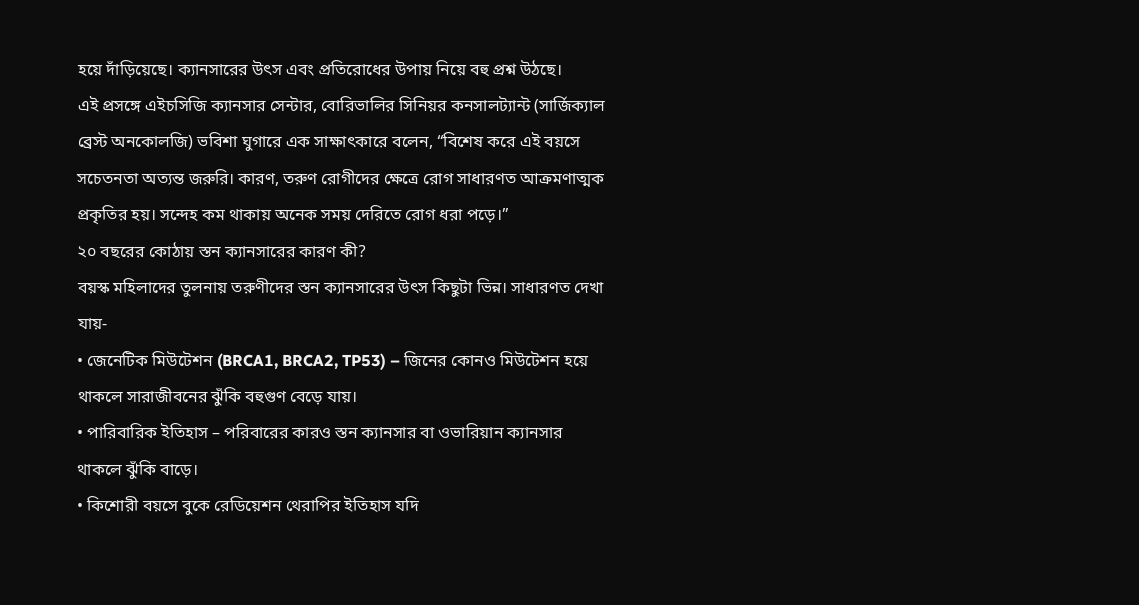হয়ে দাঁড়িয়েছে। ক্যানসারের উৎস এবং প্রতিরোধের উপায় নিয়ে বহু প্রশ্ন উঠছে।
এই প্রসঙ্গে এইচসিজি ক্যানসার সেন্টার, বোরিভালির সিনিয়র কনসালট্যান্ট (সার্জিক্যাল ব্রেস্ট অনকোলজি) ভবিশা ঘুগারে এক সাক্ষাৎকারে বলেন, “বিশেষ করে এই বয়সে সচেতনতা অত্যন্ত জরুরি। কারণ, তরুণ রোগীদের ক্ষেত্রে রোগ সাধারণত আক্রমণাত্মক প্রকৃতির হয়। সন্দেহ কম থাকায় অনেক সময় দেরিতে রোগ ধরা পড়ে।”
২০ বছরের কোঠায় স্তন ক্যানসারের কারণ কী?
বয়স্ক মহিলাদের তুলনায় তরুণীদের স্তন ক্যানসারের উৎস কিছুটা ভিন্ন। সাধারণত দেখা যায়-
• জেনেটিক মিউটেশন (BRCA1, BRCA2, TP53) – জিনের কোনও মিউটেশন হয়ে থাকলে সারাজীবনের ঝুঁকি বহুগুণ বেড়ে যায়।
• পারিবারিক ইতিহাস – পরিবারের কারও স্তন ক্যানসার বা ওভারিয়ান ক্যানসার থাকলে ঝুঁকি বাড়ে।
• কিশোরী বয়সে বুকে রেডিয়েশন থেরাপির ইতিহাস যদি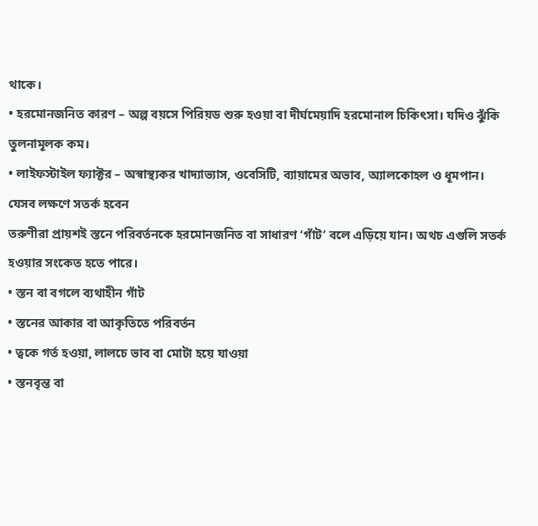থাকে।
• হরমোনজনিত কারণ – অল্প বয়সে পিরিয়ড শুরু হওয়া বা দীর্ঘমেয়াদি হরমোনাল চিকিৎসা। যদিও ঝুঁকি তুলনামূলক কম।
• লাইফস্টাইল ফ্যাক্টর – অস্বাস্থ্যকর খাদ্যাভ্যাস, ওবেসিটি, ব্যায়ামের অভাব, অ্যালকোহল ও ধূমপান।
যেসব লক্ষণে সতর্ক হবেন
তরুণীরা প্রায়শই স্তনে পরিবর্তনকে হরমোনজনিত বা সাধারণ ‘গাঁট’ বলে এড়িয়ে যান। অথচ এগুলি সতর্ক হওয়ার সংকেত হতে পারে।
• স্তন বা বগলে ব্যথাহীন গাঁট
• স্তনের আকার বা আকৃতিতে পরিবর্তন
• ত্বকে গর্ত হওয়া, লালচে ভাব বা মোটা হয়ে যাওয়া
• স্তনবৃন্ত বা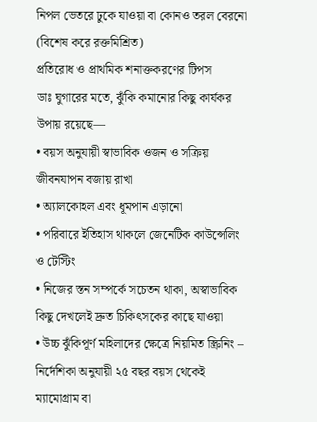নিপল ভেতরে ঢুকে যাওয়া বা কোনও তরল বেরনো (বিশেষ করে রক্তমিশ্রিত)
প্রতিরোধ ও প্রাথমিক শনাক্তকরণের টিপস
ডাঃ ঘুগারের মতে, ঝুঁকি কমানোর কিছু কার্যকর উপায় রয়েছে—
• বয়স অনুযায়ী স্বাভাবিক ওজন ও সক্রিয় জীবনযাপন বজায় রাখা
• অ্যালকোহল এবং ধূমপান এড়ানো
• পরিবারে ইতিহাস থাকলে জেনেটিক কাউন্সেলিং ও টেস্টিং
• নিজের স্তন সম্পর্কে সচেতন থাকা, অস্বাভাবিক কিছু দেখলেই দ্রুত চিকিৎসকের কাছে যাওয়া
• উচ্চ ঝুঁকিপূর্ণ মহিলাদের ক্ষেত্রে নিয়মিত স্ক্রিনিং – নির্দেশিকা অনুযায়ী ২৫ বছর বয়স থেকেই ম্যামোগ্রাম বা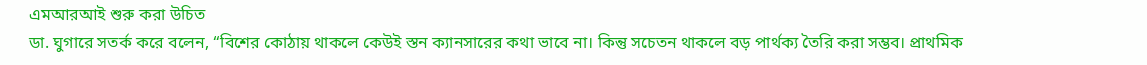এমআরআই শুরু করা উচিত
ডা. ঘুগারে সতর্ক করে বলেন, “বিশের কোঠায় থাকলে কেউই স্তন ক্যানসারের কথা ভাবে না। কিন্তু সচেতন থাকলে বড় পার্থক্য তৈরি করা সম্ভব। প্রাথমিক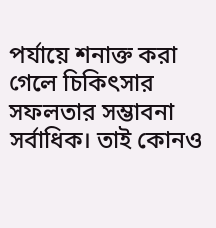পর্যায়ে শনাক্ত করা গেলে চিকিৎসার সফলতার সম্ভাবনা সর্বাধিক। তাই কোনও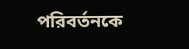পরিবর্তনকে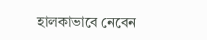হালকাভাবে নেবেন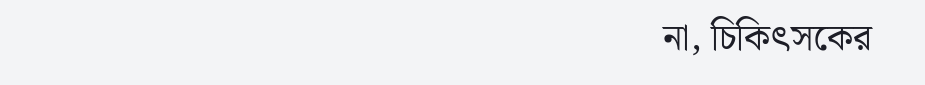না, চিকিৎসকের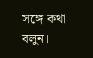সঙ্গে কথা বলুন।